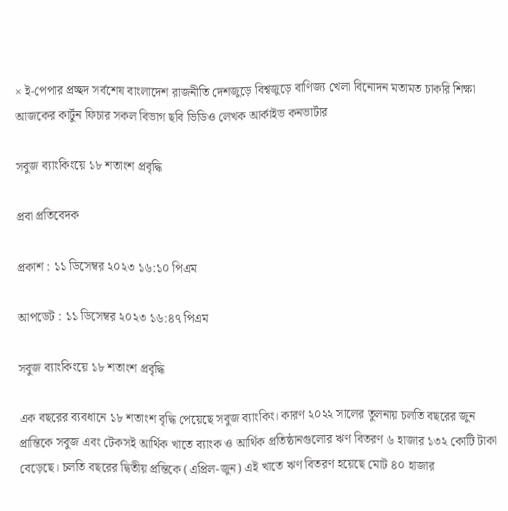× ই-পেপার প্রচ্ছদ সর্বশেষ বাংলাদেশ রাজনীতি দেশজুড়ে বিশ্বজুড়ে বাণিজ্য খেলা বিনোদন মতামত চাকরি শিক্ষা আজকের কার্টুন ফিচার সকল বিভাগ ছবি ভিডিও লেখক আর্কাইভ কনভার্টার

সবুজ ব্যাংকিংয়ে ১৮ শতাংশ প্রবৃদ্ধি

প্রবা প্রতিবেদক

প্রকাশ : ১১ ডিসেম্বর ২০২৩ ১৬:১০ পিএম

আপডেট : ১১ ডিসেম্বর ২০২৩ ১৬:৪৭ পিএম

সবুজ ব্যাংকিংয়ে ১৮ শতাংশ প্রবৃদ্ধি

এক বছরের ব্যবধানে ১৮ শতাংশ বৃদ্ধি পেয়েছে সবুজ ব্যাংকিং। কারণ ২০২২ সালের তুলনায় চলতি বছরের জুন প্রান্তিকে সবুজ এবং টেকসই আর্থিক খাতে ব্যাংক ও আর্থিক প্রতিষ্ঠানগুলোর ঋণ বিতরণ ৬ হাজার ১৩২ কোটি টাকা বেড়েছে। চলতি বছরের দ্বিতীয় প্রন্তিকে (এপ্রিল-জুন) এই খাতে ঋণ বিতরণ হয়েছে মোট ৪০ হাজার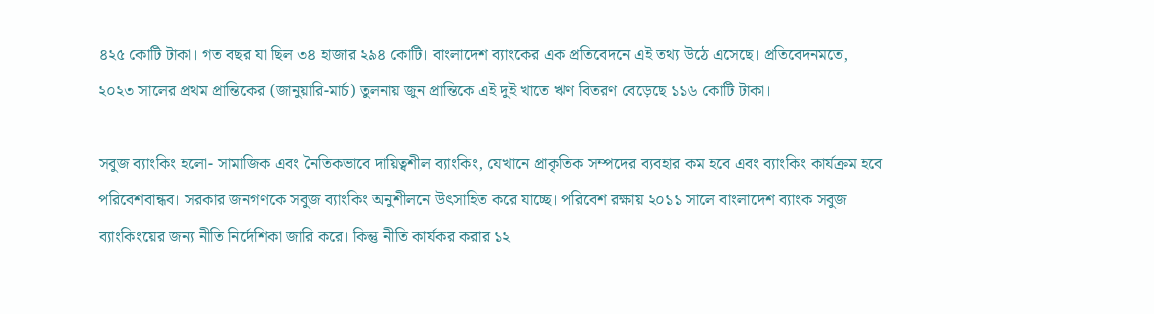৪২৫ কোটি টাকা। গত বছর যা ছিল ৩৪ হাজার ২৯৪ কোটি। বাংলাদেশ ব্যাংকের এক প্রতিবেদনে এই তথ্য উঠে এসেছে। প্রতিবেদনমতে, ২০২৩ সালের প্রথম প্রান্তিকের (জানুয়ারি-মার্চ) তুলনায় জুন প্রান্তিকে এই দুই খাতে ঋণ বিতরণ বেড়েছে ১১৬ কোটি টাকা।

সবুজ ব্যাংকিং হলো- সামাজিক এবং নৈতিকভাবে দায়িত্বশীল ব্যাংকিং, যেখানে প্রাকৃতিক সম্পদের ব্যবহার কম হবে এবং ব্যাংকিং কার্যক্রম হবে পরিবেশবান্ধব। সরকার জনগণকে সবুজ ব্যাংকিং অনুশীলনে উৎসাহিত করে যাচ্ছে। পরিবেশ রক্ষায় ২০১১ সালে বাংলাদেশ ব্যাংক সবুজ ব্যাংকিংয়ের জন্য নীতি নির্দেশিকা জারি করে। কিন্তু নীতি কার্যকর করার ১২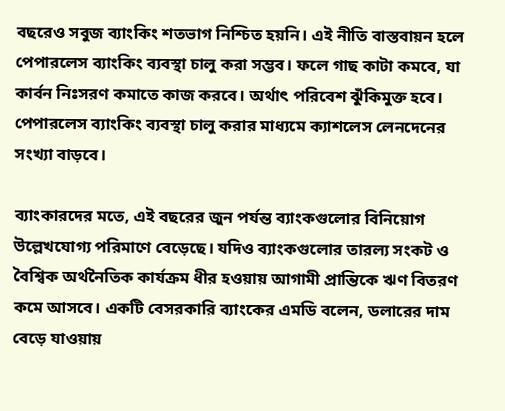বছরেও সবুজ ব্যাংকিং শতভাগ নিশ্চিত হয়নি। এই নীতি বাস্তবায়ন হলে পেপারলেস ব্যাংকিং ব্যবস্থা চালু করা সম্ভব। ফলে গাছ কাটা কমবে, যা কার্বন নিঃসরণ কমাতে কাজ করবে। অর্থাৎ পরিবেশ ঝুঁকিমুক্ত হবে। পেপারলেস ব্যাংকিং ব্যবস্থা চালু করার মাধ্যমে ক্যাশলেস লেনদেনের সংখ্যা বাড়বে।

ব্যাংকারদের মতে, এই বছরের জুন পর্যন্ত ব্যাংকগুলোর বিনিয়োগ উল্লেখযোগ্য পরিমাণে বেড়েছে। যদিও ব্যাংকগুলোর তারল্য সংকট ও বৈশ্বিক অর্থনৈতিক কার্যক্রম ধীর হওয়ায় আগামী প্রান্তিকে ঋণ বিতরণ কমে আসবে। একটি বেসরকারি ব্যাংকের এমডি বলেন, ডলারের দাম বেড়ে যাওয়ায়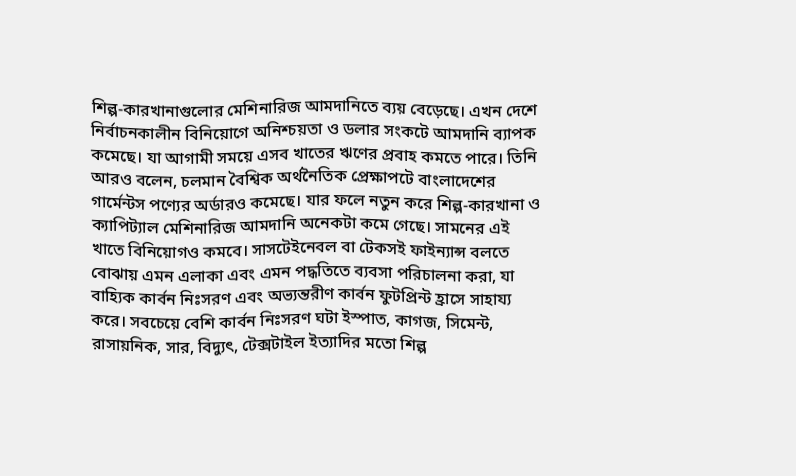শিল্প-কারখানাগুলোর মেশিনারিজ আমদানিতে ব্যয় বেড়েছে। এখন দেশে নির্বাচনকালীন বিনিয়োগে অনিশ্চয়তা ও ডলার সংকটে আমদানি ব্যাপক কমেছে। যা আগামী সময়ে এসব খাতের ঋণের প্রবাহ কমতে পারে। তিনি আরও বলেন, চলমান বৈশ্বিক অর্থনৈতিক প্রেক্ষাপটে বাংলাদেশের গার্মেন্টস পণ্যের অর্ডারও কমেছে। যার ফলে নতুন করে শিল্প-কারখানা ও ক্যাপিট্যাল মেশিনারিজ আমদানি অনেকটা কমে গেছে। সামনের এই খাতে বিনিয়োগও কমবে। সাসটেইনেবল বা টেকসই ফাইন্যান্স বলতে বোঝায় এমন এলাকা এবং এমন পদ্ধতিতে ব্যবসা পরিচালনা করা, যা বাহ্যিক কার্বন নিঃসরণ এবং অভ্যন্তরীণ কার্বন ফুটপ্রিন্ট হ্রাসে সাহায্য করে। সবচেয়ে বেশি কার্বন নিঃসরণ ঘটা ইস্পাত, কাগজ, সিমেন্ট, রাসায়নিক, সার, বিদ্যুৎ, টেক্সটাইল ইত্যাদির মতো শিল্প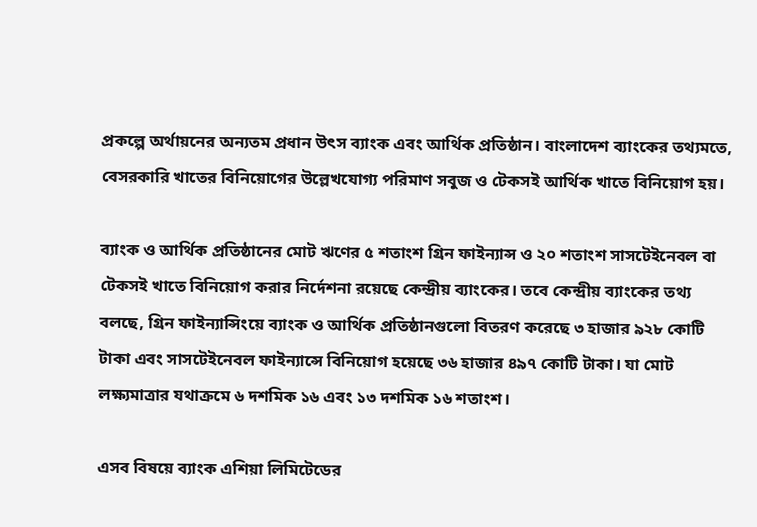প্রকল্পে অর্থায়নের অন্যতম প্রধান উৎস ব্যাংক এবং আর্থিক প্রতিষ্ঠান। বাংলাদেশ ব্যাংকের তথ্যমতে, বেসরকারি খাতের বিনিয়োগের উল্লেখযোগ্য পরিমাণ সবুজ ও টেকসই আর্থিক খাতে বিনিয়োগ হয়।

ব্যাংক ও আর্থিক প্রতিষ্ঠানের মোট ঋণের ৫ শতাংশ গ্রিন ফাইন্যান্স ও ২০ শতাংশ সাসটেইনেবল বা টেকসই খাতে বিনিয়োগ করার নির্দেশনা রয়েছে কেন্দ্রীয় ব্যাংকের। তবে কেন্দ্রীয় ব্যাংকের তথ্য বলছে, গ্রিন ফাইন্যান্সিংয়ে ব্যাংক ও আর্থিক প্রতিষ্ঠানগুলো বিতরণ করেছে ৩ হাজার ৯২৮ কোটি টাকা এবং সাসটেইনেবল ফাইন্যান্সে বিনিয়োগ হয়েছে ৩৬ হাজার ৪৯৭ কোটি টাকা। যা মোট লক্ষ্যমাত্রার যথাক্রমে ৬ দশমিক ১৬ এবং ১৩ দশমিক ১৬ শতাংশ।

এসব বিষয়ে ব্যাংক এশিয়া লিমিটেডের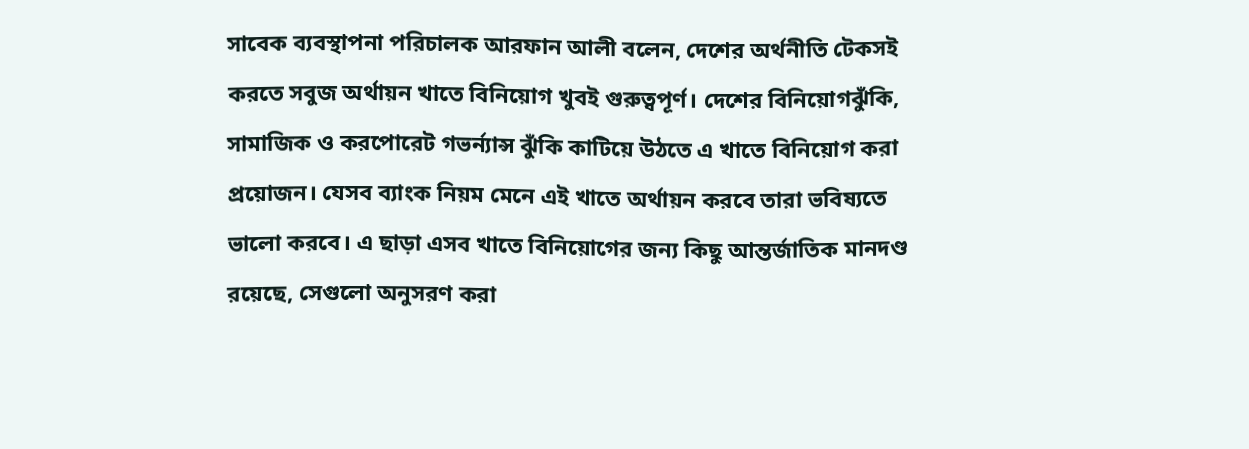সাবেক ব্যবস্থাপনা পরিচালক আরফান আলী বলেন, দেশের অর্থনীতি টেকসই করতে সবুজ অর্থায়ন খাতে বিনিয়োগ খুবই গুরুত্বপূর্ণ। দেশের বিনিয়োগঝুঁকি, সামাজিক ও করপোরেট গভর্ন্যান্স ঝুঁকি কাটিয়ে উঠতে এ খাতে বিনিয়োগ করা প্রয়োজন। যেসব ব্যাংক নিয়ম মেনে এই খাতে অর্থায়ন করবে তারা ভবিষ্যতে ভালো করবে। এ ছাড়া এসব খাতে বিনিয়োগের জন্য কিছু আন্তর্জাতিক মানদণ্ড রয়েছে, সেগুলো অনুসরণ করা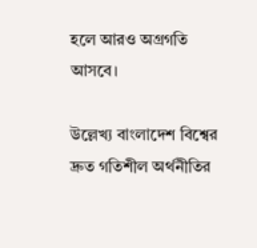হলে আরও অগ্রগতি আসবে।

উল্লেখ্য বাংলাদেশ বিশ্বের দ্রুত গতিশীল অর্থনীতির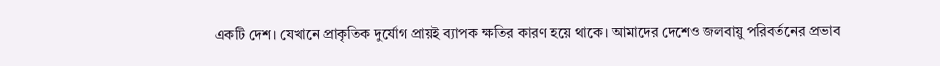একটি দেশ। যেখানে প্রাকৃতিক দুর্যোগ প্রায়ই ব্যাপক ক্ষতির কারণ হয়ে থাকে। আমাদের দেশেও জলবায়ু পরিবর্তনের প্রভাব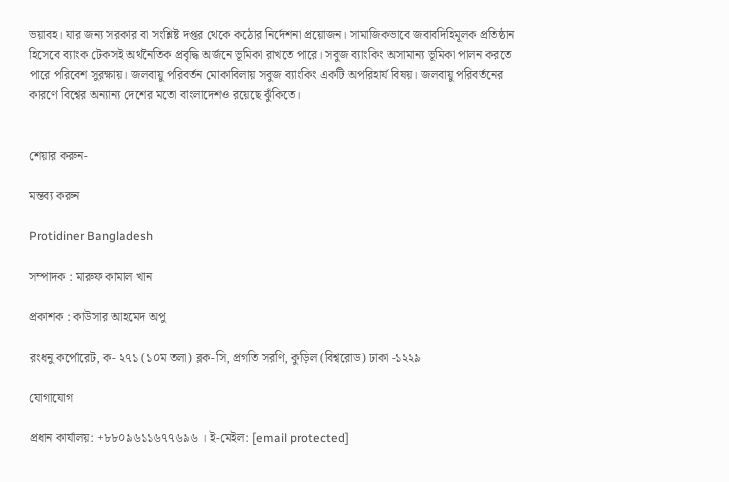ভয়াবহ। যার জন্য সরকার বা সংশ্লিষ্ট দপ্তর থেকে কঠোর নির্দেশনা প্রয়োজন। সামাজিকভাবে জবাবদিহিমূলক প্রতিষ্ঠান হিসেবে ব্যাংক টেকসই অর্থনৈতিক প্রবৃদ্ধি অর্জনে ভূমিকা রাখতে পারে। সবুজ ব্যাংকিং অসামান্য ভূমিকা পালন করতে পারে পরিবেশ সুরক্ষায়। জলবায়ু পরিবর্তন মোকাবিলায় সবুজ ব্যাংকিং একটি অপরিহার্য বিষয়। জলবায়ু পরিবর্তনের কারণে বিশ্বের অন্যান্য দেশের মতো বাংলাদেশও রয়েছে ঝুঁকিতে।


শেয়ার করুন-

মন্তব্য করুন

Protidiner Bangladesh

সম্পাদক : মারুফ কামাল খান

প্রকাশক : কাউসার আহমেদ অপু

রংধনু কর্পোরেট, ক- ২৭১ (১০ম তলা) ব্লক-সি, প্রগতি সরণি, কুড়িল (বিশ্বরোড) ঢাকা -১২২৯

যোগাযোগ

প্রধান কার্যালয়: +৮৮০৯৬১১৬৭৭৬৯৬ । ই-মেইল: [email protected]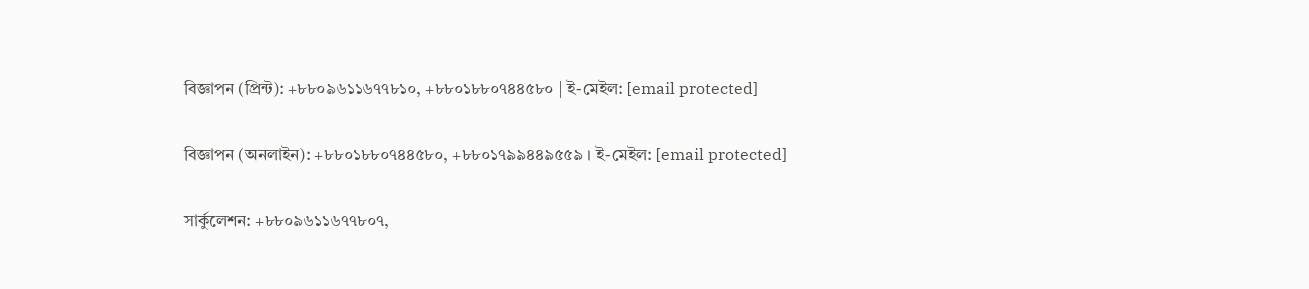বিজ্ঞাপন (প্রিন্ট): +৮৮০৯৬১১৬৭৭৮১০, +৮৮০১৮৮০৭৪৪৫৮০ | ই-মেইল: [email protected]

বিজ্ঞাপন (অনলাইন): +৮৮০১৮৮০৭৪৪৫৮০, +৮৮০১৭৯৯৪৪৯৫৫৯ । ই-মেইল: [email protected]

সার্কুলেশন: +৮৮০৯৬১১৬৭৭৮০৭,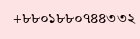+৮৮০১৮৮০৭৪৪৩৩২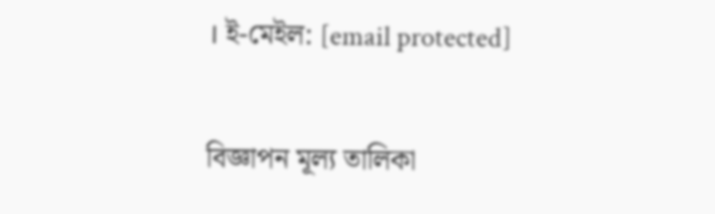। ই-মেইল: [email protected]

বিজ্ঞাপন মূল্য তালিকা